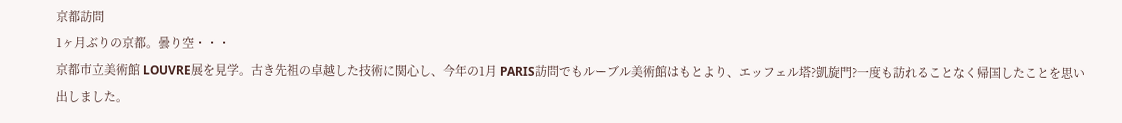京都訪問
1ヶ月ぶりの京都。曇り空・・・
京都市立美術館 LOUVRE展を見学。古き先祖の卓越した技術に関心し、今年の1月 PARIS訪問でもルーブル美術館はもとより、エッフェル塔?凱旋門?一度も訪れることなく帰国したことを思い出しました。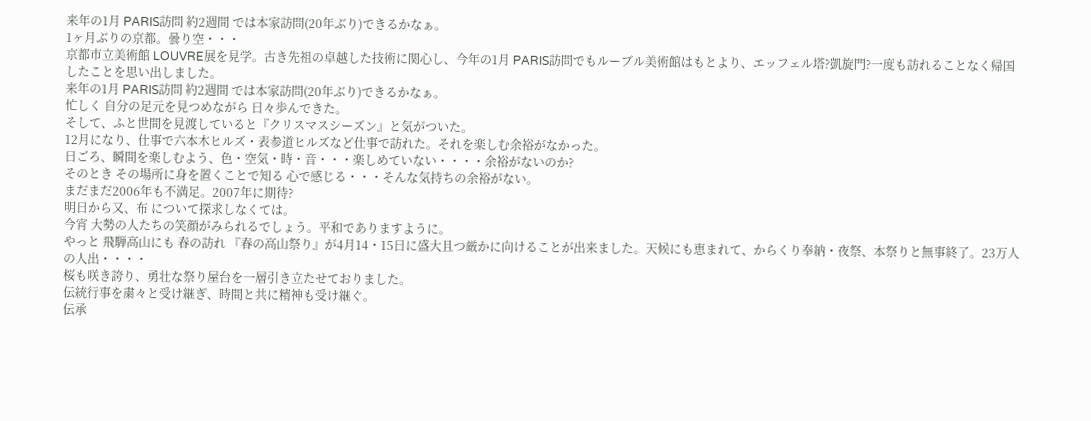来年の1月 PARIS訪問 約2週間 では本家訪問(20年ぶり)できるかなぁ。
1ヶ月ぶりの京都。曇り空・・・
京都市立美術館 LOUVRE展を見学。古き先祖の卓越した技術に関心し、今年の1月 PARIS訪問でもルーブル美術館はもとより、エッフェル塔?凱旋門?一度も訪れることなく帰国したことを思い出しました。
来年の1月 PARIS訪問 約2週間 では本家訪問(20年ぶり)できるかなぁ。
忙しく 自分の足元を見つめながら 日々歩んできた。
そして、ふと世間を見渡していると『クリスマスシーズン』と気がついた。
12月になり、仕事で六本木ヒルズ・表参道ヒルズなど仕事で訪れた。それを楽しむ余裕がなかった。
日ごろ、瞬間を楽しむよう、色・空気・時・音・・・楽しめていない・・・・余裕がないのか?
そのとき その場所に身を置くことで知る 心で感じる・・・そんな気持ちの余裕がない。
まだまだ2006年も不満足。2007年に期待?
明日から又、布 について探求しなくては。
今宵 大勢の人たちの笑顔がみられるでしょう。平和でありますように。
やっと 飛騨高山にも 春の訪れ 『春の高山祭り』が4月14・15日に盛大且つ厳かに向けることが出来ました。天候にも恵まれて、からくり奉納・夜祭、本祭りと無事終了。23万人の人出・・・・
桜も咲き誇り、勇壮な祭り屋台を一層引き立たせておりました。
伝統行事を粛々と受け継ぎ、時間と共に精神も受け継ぐ。
伝承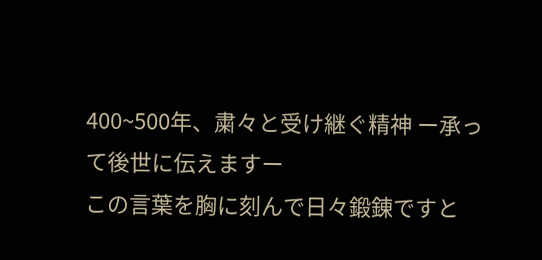400~500年、粛々と受け継ぐ精神 ー承って後世に伝えますー
この言葉を胸に刻んで日々鍛錬ですと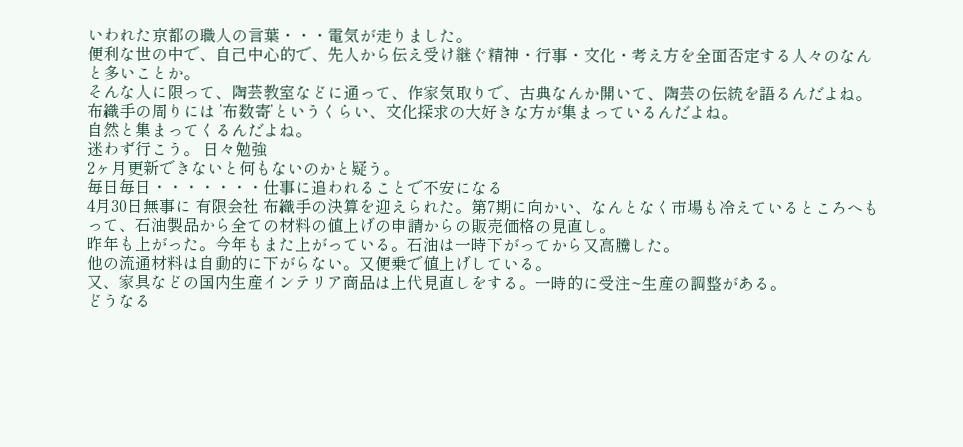いわれた京都の職人の言葉・・・電気が走りました。
便利な世の中で、自己中心的で、先人から伝え受け継ぐ精神・行事・文化・考え方を全面否定する人々のなんと多いことか。
そんな人に限って、陶芸教室などに通って、作家気取りで、古典なんか開いて、陶芸の伝統を語るんだよね。
布織手の周りには ’布数寄’というくらい、文化探求の大好きな方が集まっているんだよね。
自然と集まってくるんだよね。
迷わず行こう。 日々勉強
2ヶ月更新できないと何もないのかと疑う。
毎日毎日・・・・・・・仕事に追われることで不安になる
4月30日無事に 有限会社 布織手の決算を迎えられた。第7期に向かい、なんとなく市場も冷えているところへもって、石油製品から全ての材料の値上げの申請からの販売価格の見直し。
昨年も上がった。今年もまた上がっている。石油は一時下がってから又高騰した。
他の流通材料は自動的に下がらない。又便乗で値上げしている。
又、家具などの国内生産インテリア商品は上代見直しをする。一時的に受注~生産の調整がある。
どうなる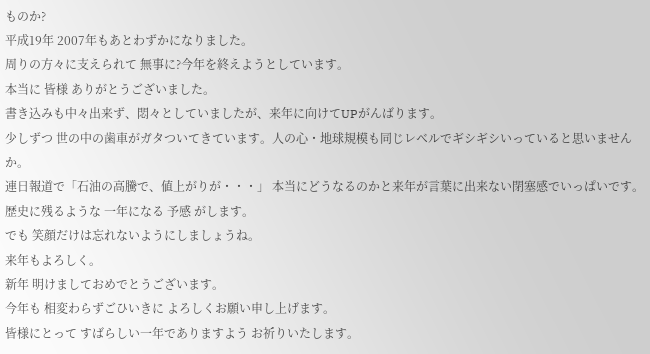ものか?
平成19年 2007年もあとわずかになりました。
周りの方々に支えられて 無事に?今年を終えようとしています。
本当に 皆様 ありがとうございました。
書き込みも中々出来ず、悶々としていましたが、来年に向けてUPがんばります。
少しずつ 世の中の歯車がガタついてきています。人の心・地球規模も同じレベルでギシギシいっていると思いませんか。
連日報道で「石油の高騰で、値上がりが・・・」 本当にどうなるのかと来年が言葉に出来ない閉塞感でいっぱいです。
歴史に残るような 一年になる 予感 がします。
でも 笑顔だけは忘れないようにしましょうね。
来年もよろしく。
新年 明けましておめでとうございます。
今年も 相変わらずごひいきに よろしくお願い申し上げます。
皆様にとって すばらしい一年でありますよう お祈りいたします。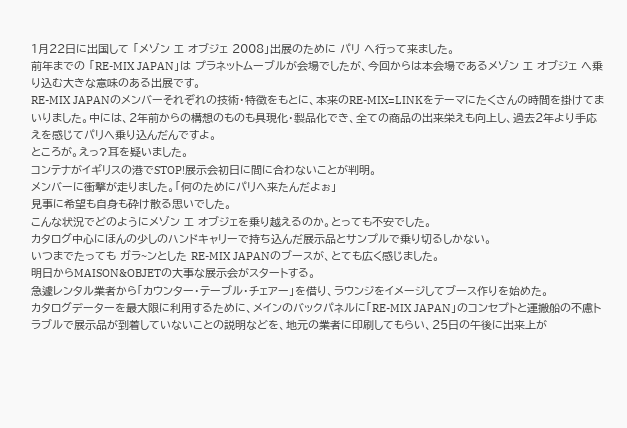1月22日に出国して 「メゾン エ オブジェ 2008」出展のために パリ へ行って来ました。
前年までの 「RE-MIX JAPAN」は プラネットムーブルが会場でしたが、今回からは本会場であるメゾン エ オブジェ へ乗り込む大きな意味のある出展です。
RE-MIX JAPANのメンバーそれぞれの技術・特徴をもとに、本来のRE-MIX=LINKをテーマにたくさんの時間を掛けてまいりました。中には、2年前からの構想のものも具現化・製品化でき、全ての商品の出来栄えも向上し、過去2年より手応えを感じてパリへ乗り込んだんですよ。
ところが。えっ?耳を疑いました。
コンテナがイギリスの港でSTOP!展示会初日に間に合わないことが判明。
メンバーに衝撃が走りました。「何のためにパリへ来たんだよぉ」
見事に希望も自身も砕け散る思いでした。
こんな状況でどのようにメゾン エ オブジェを乗り越えるのか。とっても不安でした。
カタログ中心にほんの少しのハンドキャリーで持ち込んだ展示品とサンプルで乗り切るしかない。
いつまでたっても ガラ~ンとした RE-MIX JAPANのブースが、とても広く感じました。
明日からMAISON&OBJETの大事な展示会がスタートする。
急遽レンタル業者から「カウンター・テーブル・チェアー」を借り、ラウンジをイメージしてブース作りを始めた。
カタログデーターを最大限に利用するために、メインのバックパネルに「RE-MIX JAPAN」のコンセプトと運搬船の不慮トラブルで展示品が到着していないことの説明などを、地元の業者に印刷してもらい、25日の午後に出来上が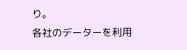り。
各社のデーターを利用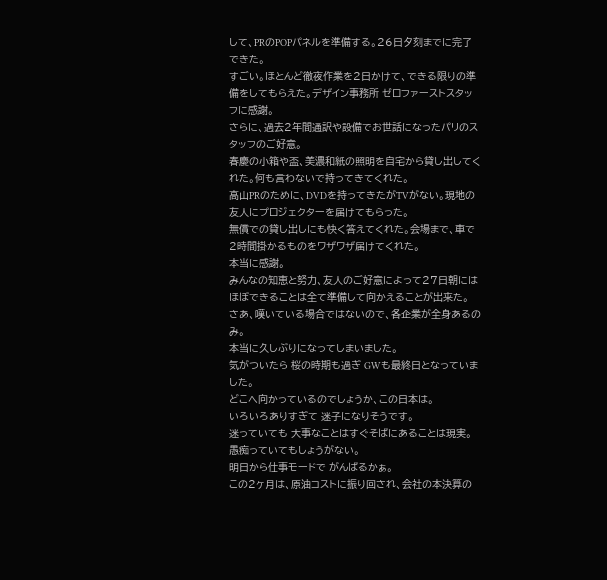して、PRのPOPパネルを準備する。26日夕刻までに完了できた。
すごい。ほとんど徹夜作業を2日かけて、できる限りの準備をしてもらえた。デザイン事務所 ゼロファーストスタッフに感謝。
さらに、過去2年間通訳や設備でお世話になったパリのスタッフのご好意。
春慶の小箱や盃、美濃和紙の照明を自宅から貸し出してくれた。何も言わないで持ってきてくれた。
高山PRのために、DVDを持ってきたがTVがない。現地の友人にプロジェクターを届けてもらった。
無償での貸し出しにも快く答えてくれた。会場まで、車で2時間掛かるものをワザワザ届けてくれた。
本当に感謝。
みんなの知恵と努力、友人のご好意によって27日朝にはほぼできることは全て準備して向かえることが出来た。
さあ、嘆いている場合ではないので、各企業が全身あるのみ。
本当に久しぶりになってしまいました。
気がついたら 桜の時期も過ぎ GWも最終日となっていました。
どこへ向かっているのでしょうか、この日本は。
いろいろありすぎて 迷子になりそうです。
迷っていても 大事なことはすぐそばにあることは現実。
愚痴っていてもしょうがない。
明日から仕事モードで がんばるかぁ。
この2ヶ月は、原油コストに振り回され、会社の本決算の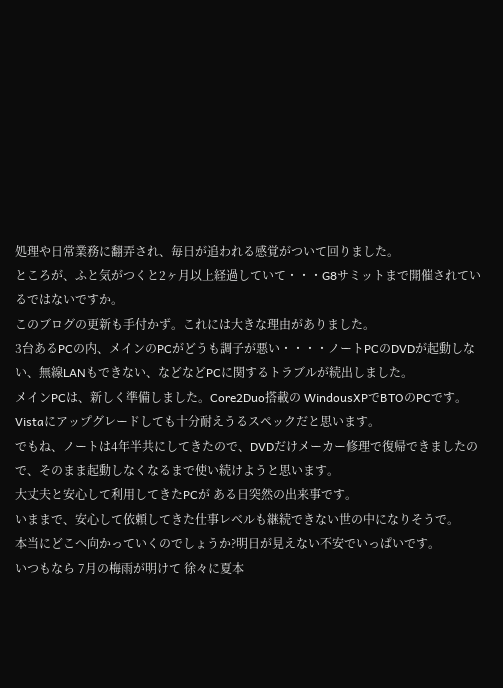処理や日常業務に翻弄され、毎日が追われる感覚がついて回りました。
ところが、ふと気がつくと2ヶ月以上経過していて・・・G8サミットまで開催されているではないですか。
このブログの更新も手付かず。これには大きな理由がありました。
3台あるPCの内、メインのPCがどうも調子が悪い・・・・ノートPCのDVDが起動しない、無線LANもできない、などなどPCに関するトラブルが続出しました。
メインPCは、新しく準備しました。Core2Duo搭載の WindousXPでBTOのPCです。
Vistaにアップグレードしても十分耐えうるスペックだと思います。
でもね、ノートは4年半共にしてきたので、DVDだけメーカー修理で復帰できましたので、そのまま起動しなくなるまで使い続けようと思います。
大丈夫と安心して利用してきたPCが ある日突然の出来事です。
いままで、安心して依頼してきた仕事レベルも継続できない世の中になりそうで。
本当にどこへ向かっていくのでしょうか?明日が見えない不安でいっぱいです。
いつもなら 7月の梅雨が明けて 徐々に夏本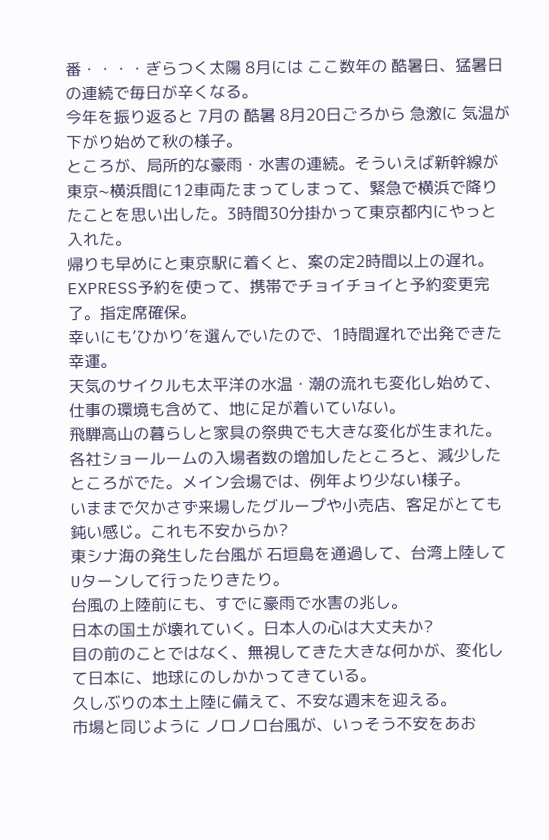番・・・・ぎらつく太陽 8月には ここ数年の 酷暑日、猛暑日の連続で毎日が辛くなる。
今年を振り返ると 7月の 酷暑 8月20日ごろから 急激に 気温が下がり始めて秋の様子。
ところが、局所的な豪雨・水害の連続。そういえば新幹線が東京~横浜間に12車両たまってしまって、緊急で横浜で降りたことを思い出した。3時間30分掛かって東京都内にやっと入れた。
帰りも早めにと東京駅に着くと、案の定2時間以上の遅れ。
EXPRESS予約を使って、携帯でチョイチョイと予約変更完了。指定席確保。
幸いにも’ひかり’を選んでいたので、1時間遅れで出発できた幸運。
天気のサイクルも太平洋の水温・潮の流れも変化し始めて、仕事の環境も含めて、地に足が着いていない。
飛騨高山の暮らしと家具の祭典でも大きな変化が生まれた。
各社ショールームの入場者数の増加したところと、減少したところがでた。メイン会場では、例年より少ない様子。
いままで欠かさず来場したグループや小売店、客足がとても鈍い感じ。これも不安からか?
東シナ海の発生した台風が 石垣島を通過して、台湾上陸して Uターンして行ったりきたり。
台風の上陸前にも、すでに豪雨で水害の兆し。
日本の国土が壊れていく。日本人の心は大丈夫か?
目の前のことではなく、無視してきた大きな何かが、変化して日本に、地球にのしかかってきている。
久しぶりの本土上陸に備えて、不安な週末を迎える。
市場と同じように ノロノロ台風が、いっそう不安をあお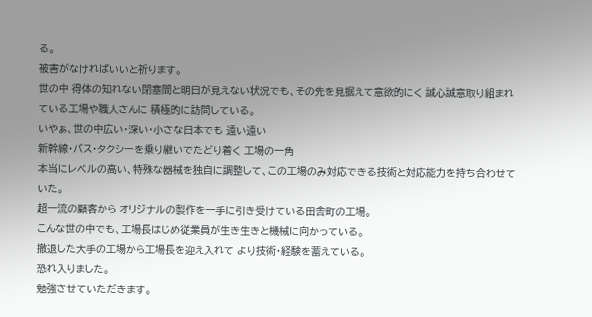る。
被害がなければいいと祈ります。
世の中 得体の知れない閉塞間と明日が見えない状況でも、その先を見据えて意欲的にく 誠心誠意取り組まれている工場や職人さんに 積極的に訪問している。
いやぁ、世の中広い・深い・小さな日本でも 遠い遠い
新幹線・バス・タクシーを乗り継いでたどり着く 工場の一角
本当にレベルの高い、特殊な器械を独自に調整して、この工場のみ対応できる技術と対応能力を持ち合わせていた。
超一流の顧客から オリジナルの製作を一手に引き受けている田舎町の工場。
こんな世の中でも、工場長はじめ従業員が生き生きと機械に向かっている。
撤退した大手の工場から工場長を迎え入れて より技術・経験を蓄えている。
恐れ入りました。
勉強させていただきます。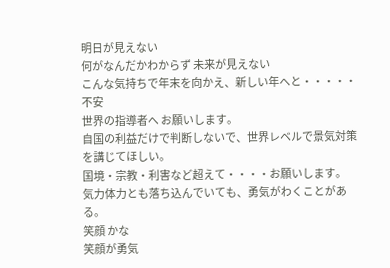明日が見えない
何がなんだかわからず 未来が見えない
こんな気持ちで年末を向かえ、新しい年へと・・・・・不安
世界の指導者へ お願いします。
自国の利益だけで判断しないで、世界レベルで景気対策を講じてほしい。
国境・宗教・利害など超えて・・・・お願いします。
気力体力とも落ち込んでいても、勇気がわくことがある。
笑顔 かな
笑顔が勇気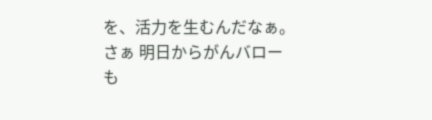を、活力を生むんだなぁ。
さぁ 明日からがんバロー
も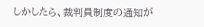しかしたら、裁判員制度の通知が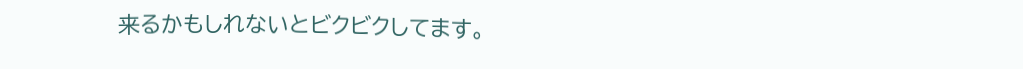来るかもしれないとビクビクしてます。